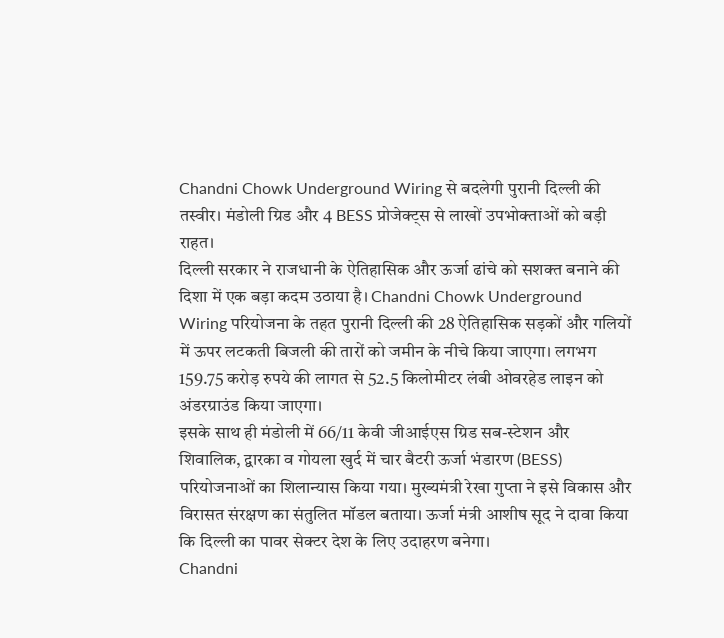Chandni Chowk Underground Wiring से बदलेगी पुरानी दिल्ली की तस्वीर। मंडोली ग्रिड और 4 BESS प्रोजेक्ट्स से लाखों उपभोक्ताओं को बड़ी राहत।
दिल्ली सरकार ने राजधानी के ऐतिहासिक और ऊर्जा ढांचे को सशक्त बनाने की दिशा में एक बड़ा कदम उठाया है। Chandni Chowk Underground Wiring परियोजना के तहत पुरानी दिल्ली की 28 ऐतिहासिक सड़कों और गलियों में ऊपर लटकती बिजली की तारों को जमीन के नीचे किया जाएगा। लगभग 159.75 करोड़ रुपये की लागत से 52.5 किलोमीटर लंबी ओवरहेड लाइन को अंडरग्राउंड किया जाएगा।
इसके साथ ही मंडोली में 66/11 केवी जीआईएस ग्रिड सब-स्टेशन और शिवालिक, द्वारका व गोयला खुर्द में चार बैटरी ऊर्जा भंडारण (BESS) परियोजनाओं का शिलान्यास किया गया। मुख्यमंत्री रेखा गुप्ता ने इसे विकास और विरासत संरक्षण का संतुलित मॉडल बताया। ऊर्जा मंत्री आशीष सूद ने दावा किया कि दिल्ली का पावर सेक्टर देश के लिए उदाहरण बनेगा।
Chandni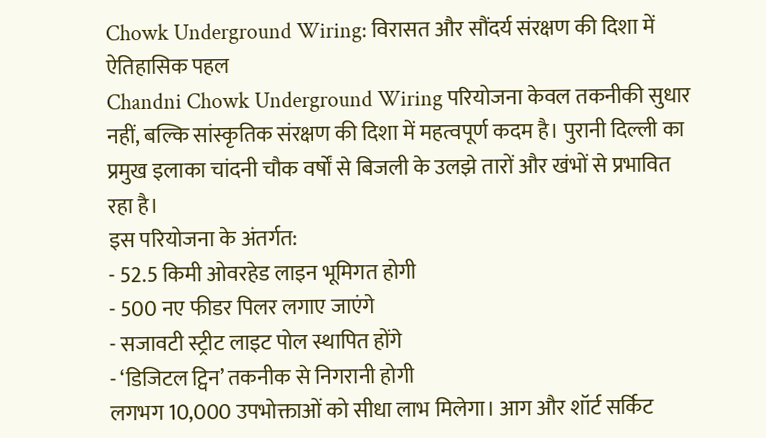Chowk Underground Wiring: विरासत और सौंदर्य संरक्षण की दिशा में ऐतिहासिक पहल
Chandni Chowk Underground Wiring परियोजना केवल तकनीकी सुधार नहीं, बल्कि सांस्कृतिक संरक्षण की दिशा में महत्वपूर्ण कदम है। पुरानी दिल्ली का प्रमुख इलाका चांदनी चौक वर्षों से बिजली के उलझे तारों और खंभों से प्रभावित रहा है।
इस परियोजना के अंतर्गत:
- 52.5 किमी ओवरहेड लाइन भूमिगत होगी
- 500 नए फीडर पिलर लगाए जाएंगे
- सजावटी स्ट्रीट लाइट पोल स्थापित होंगे
- ‘डिजिटल ट्विन’ तकनीक से निगरानी होगी
लगभग 10,000 उपभोक्ताओं को सीधा लाभ मिलेगा। आग और शॉर्ट सर्किट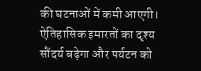की घटनाओं में कमी आएगी। ऐतिहासिक इमारतों का दृश्य सौंदर्य बढ़ेगा और पर्यटन को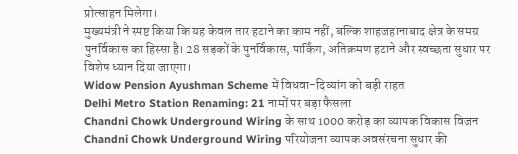प्रोत्साहन मिलेगा।
मुख्यमंत्री ने स्पष्ट किया कि यह केवल तार हटाने का काम नहीं, बल्कि शाहजहानाबाद क्षेत्र के समग्र पुनर्विकास का हिस्सा है। 28 सड़कों के पुनर्विकास, पार्किंग, अतिक्रमण हटाने और स्वच्छता सुधार पर विशेष ध्यान दिया जाएगा।
Widow Pension Ayushman Scheme में विधवा-दिव्यांग को बड़ी राहत
Delhi Metro Station Renaming: 21 नामों पर बड़ा फैसला
Chandni Chowk Underground Wiring के साथ 1000 करोड़ का व्यापक विकास विजन
Chandni Chowk Underground Wiring परियोजना व्यापक अवसंरचना सुधार की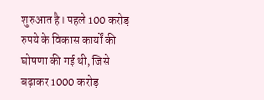शुरुआत है। पहले 100 करोड़ रुपये के विकास कार्यों की घोषणा की गई थी, जिसे बढ़ाकर 1000 करोड़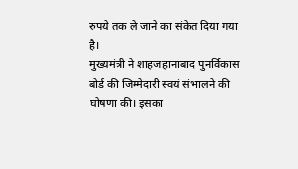रुपये तक ले जाने का संकेत दिया गया है।
मुख्यमंत्री ने शाहजहानाबाद पुनर्विकास बोर्ड की जिम्मेदारी स्वयं संभालने की घोषणा की। इसका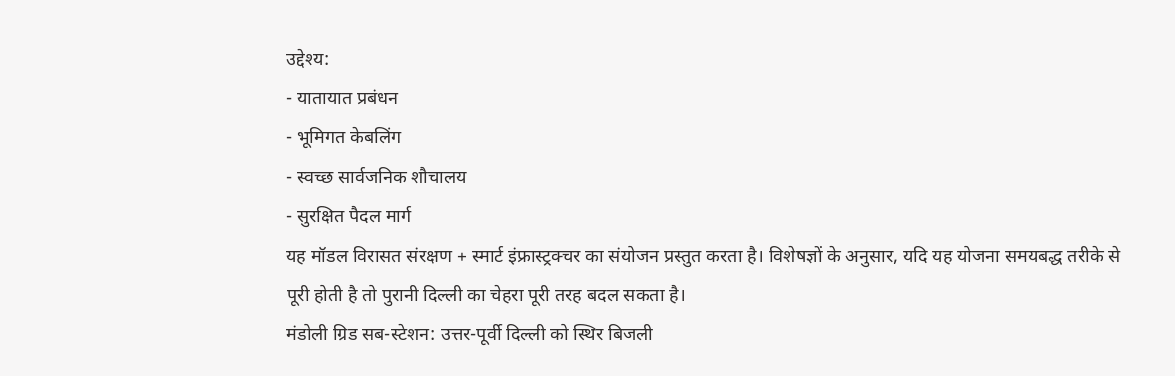उद्देश्य:
- यातायात प्रबंधन
- भूमिगत केबलिंग
- स्वच्छ सार्वजनिक शौचालय
- सुरक्षित पैदल मार्ग
यह मॉडल विरासत संरक्षण + स्मार्ट इंफ्रास्ट्रक्चर का संयोजन प्रस्तुत करता है। विशेषज्ञों के अनुसार, यदि यह योजना समयबद्ध तरीके से पूरी होती है तो पुरानी दिल्ली का चेहरा पूरी तरह बदल सकता है।
मंडोली ग्रिड सब-स्टेशन: उत्तर-पूर्वी दिल्ली को स्थिर बिजली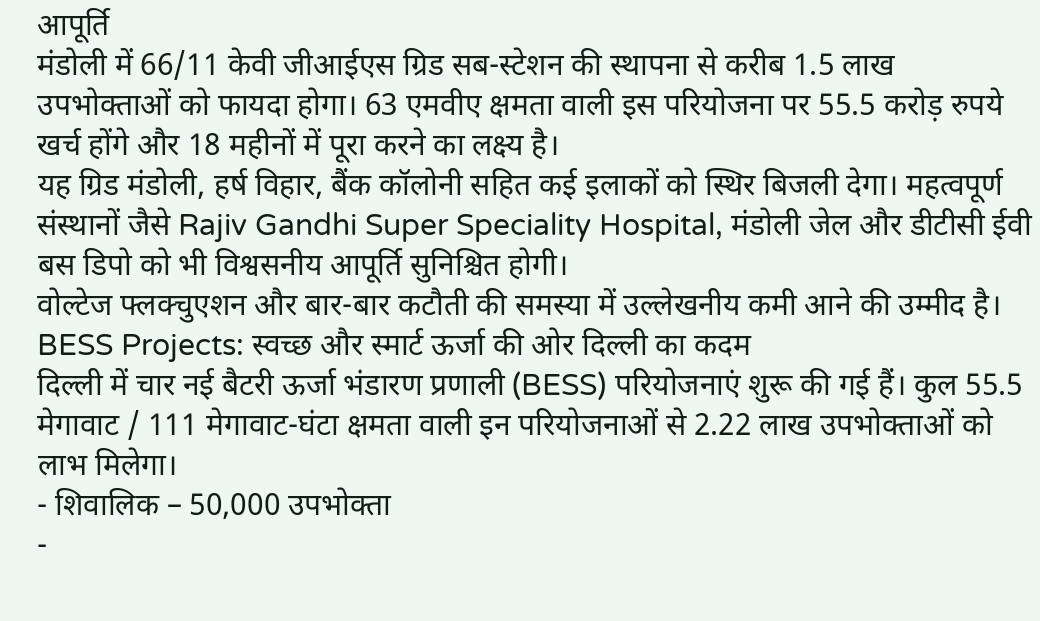आपूर्ति
मंडोली में 66/11 केवी जीआईएस ग्रिड सब-स्टेशन की स्थापना से करीब 1.5 लाख उपभोक्ताओं को फायदा होगा। 63 एमवीए क्षमता वाली इस परियोजना पर 55.5 करोड़ रुपये खर्च होंगे और 18 महीनों में पूरा करने का लक्ष्य है।
यह ग्रिड मंडोली, हर्ष विहार, बैंक कॉलोनी सहित कई इलाकों को स्थिर बिजली देगा। महत्वपूर्ण संस्थानों जैसे Rajiv Gandhi Super Speciality Hospital, मंडोली जेल और डीटीसी ईवी बस डिपो को भी विश्वसनीय आपूर्ति सुनिश्चित होगी।
वोल्टेज फ्लक्चुएशन और बार-बार कटौती की समस्या में उल्लेखनीय कमी आने की उम्मीद है।
BESS Projects: स्वच्छ और स्मार्ट ऊर्जा की ओर दिल्ली का कदम
दिल्ली में चार नई बैटरी ऊर्जा भंडारण प्रणाली (BESS) परियोजनाएं शुरू की गई हैं। कुल 55.5 मेगावाट / 111 मेगावाट-घंटा क्षमता वाली इन परियोजनाओं से 2.22 लाख उपभोक्ताओं को लाभ मिलेगा।
- शिवालिक – 50,000 उपभोक्ता
-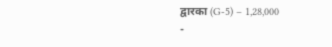द्वारका (G-5) – 1,28,000
-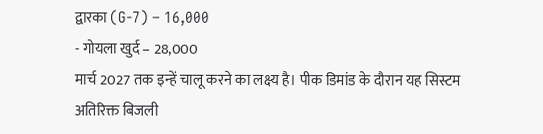द्वारका (G-7) – 16,000
- गोयला खुर्द – 28,000
मार्च 2027 तक इन्हें चालू करने का लक्ष्य है। पीक डिमांड के दौरान यह सिस्टम अतिरिक्त बिजली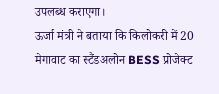उपलब्ध कराएगा।
ऊर्जा मंत्री ने बताया कि किलोकरी में 20 मेगावाट का स्टैंडअलोन BESS प्रोजेक्ट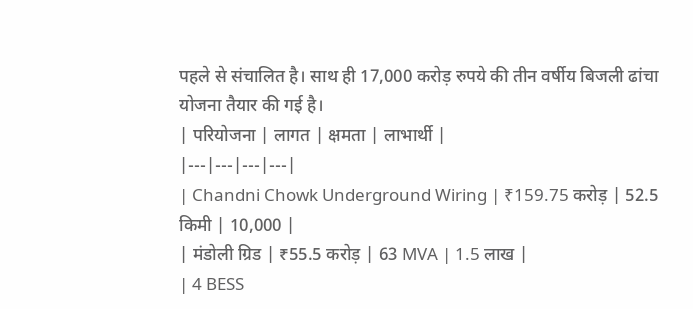पहले से संचालित है। साथ ही 17,000 करोड़ रुपये की तीन वर्षीय बिजली ढांचा योजना तैयार की गई है।
| परियोजना | लागत | क्षमता | लाभार्थी |
|---|---|---|---|
| Chandni Chowk Underground Wiring | ₹159.75 करोड़ | 52.5 किमी | 10,000 |
| मंडोली ग्रिड | ₹55.5 करोड़ | 63 MVA | 1.5 लाख |
| 4 BESS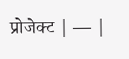प्रोजेक्ट | — |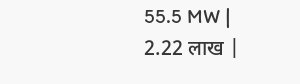55.5 MW | 2.22 लाख |